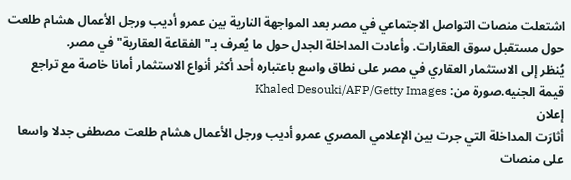اشتعلت منصات التواصل الاجتماعي في مصر بعد المواجهة النارية بين عمرو أديب ورجل الأعمال هشام طلعت حول مستقبل سوق العقارات. وأعادت المداخلة الجدل حول ما يُعرف بـ" الفقاعة العقارية" في مصر.
يُنظر إلى الاستثمار العقاري في مصر على نطاق واسع باعتباره أحد أكثر أنواع الاستثمار أمانا خاصة مع تراجع قيمة الجنيه.صورة من: Khaled Desouki/AFP/Getty Images
إعلان
أثارَت المداخلة التي جرت بين الإعلامي المصري عمرو أديب ورجل الأعمال هشام طلعت مصطفى جدلا واسعا على منصات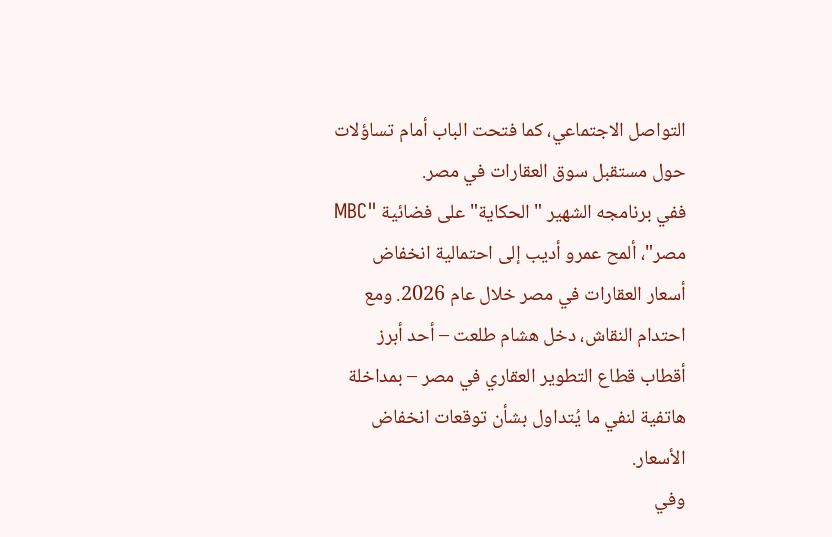التواصل الاجتماعي، كما فتحت الباب أمام تساؤلات حول مستقبل سوق العقارات في مصر.
ففي برنامجه الشهير "الحكاية" على فضائية "MBC مصر"، ألمح عمرو أديب إلى احتمالية انخفاض أسعار العقارات في مصر خلال عام 2026. ومع احتدام النقاش، دخل هشام طلعت – أحد أبرز أقطاب قطاع التطوير العقاري في مصر – بمداخلة هاتفية لنفي ما يُتداول بشأن توقعات انخفاض الأسعار.
وفي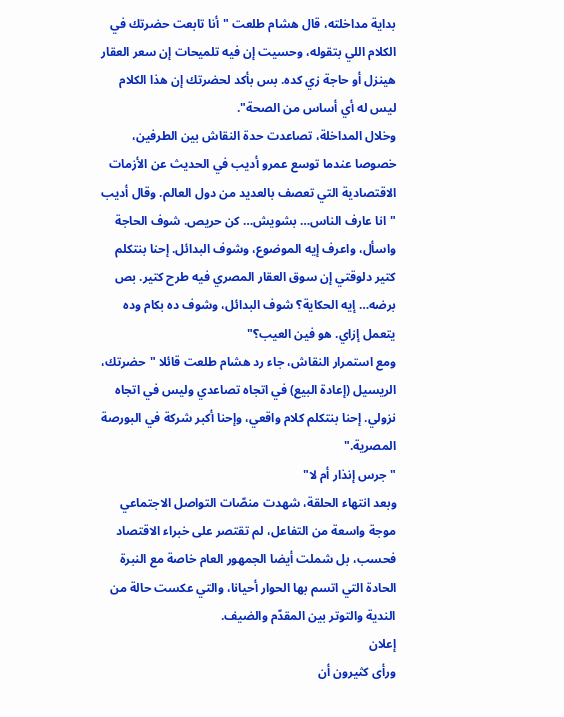بداية مداخلته، قال هشام طلعت "أنا تابعت حضرتك في الكلام اللي بتقوله، وحسيت إن فيه تلميحات إن سعر العقار هينزل أو حاجة زي كده. بس بأكد لحضرتك إن هذا الكلام ليس له أي أساس من الصحة".
وخلال المداخلة، تصاعدت حدة النقاش بين الطرفين، خصوصا عندما توسع عمرو أديب في الحديث عن الأزمات الاقتصادية التي تعصف بالعديد من دول العالم. وقال أديب "انا عارف الناس… بشويش… كن حريص. شوف الحاجة واسأل، واعرف إيه الموضوع، وشوف البدائل. إحنا بنتكلم كتير دلوقتي إن سوق العقار المصري فيه طرح كتير. بص برضه… إيه الحكاية؟ شوف البدائل، وشوف ده بكام وده يتعمل إزاي. هو فين العيب؟"
ومع استمرار النقاش، جاء رد هشام طلعت قائلا "حضرتك، الريسيل (إعادة البيع) في اتجاه تصاعدي وليس في اتجاه نزولي. إحنا بنتكلم كلام واقعي، وإحنا أكبر شركة في البورصة المصرية."
"جرس إنذار أم لا"
وبعد انتهاء الحلقة، شهدت منصّات التواصل الاجتماعي موجة واسعة من التفاعل، لم تقتصر على خبراء الاقتصاد فحسب، بل شملت أيضا الجمهور العام خاصة مع النبرة الحادة التي اتسم بها الحوار أحيانا، والتي عكست حالة من الندية والتوتر بين المقدّم والضيف.
إعلان
ورأى كثيرون أن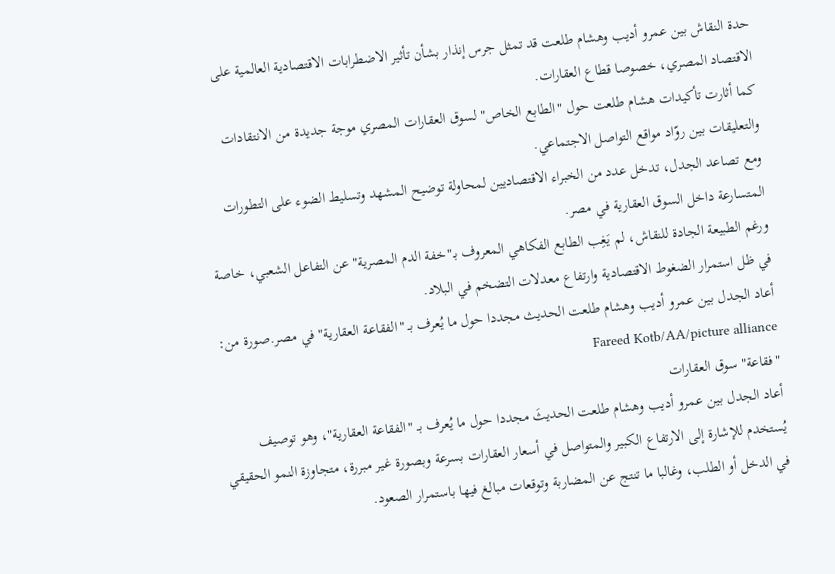حدة النقاش بين عمرو أديب وهشام طلعت قد تمثل جرس إنذار بشأن تأثير الاضطرابات الاقتصادية العالمية على الاقتصاد المصري، خصوصا قطاع العقارات.
كما أثارت تأكيدات هشام طلعت حول "الطابع الخاص" لسوق العقارات المصري موجة جديدة من الانتقادات والتعليقات بين روّاد مواقع التواصل الاجتماعي.
ومع تصاعد الجدل، تدخل عدد من الخبراء الاقتصاديين لمحاولة توضيح المشهد وتسليط الضوء على التطورات المتسارعة داخل السوق العقارية في مصر.
ورغم الطبيعة الجادة للنقاش، لم يَغِب الطابع الفكاهي المعروف بـ"خفة الدم المصرية" عن التفاعل الشعبي، خاصة في ظل استمرار الضغوط الاقتصادية وارتفاع معدلات التضخم في البلاد.
أعاد الجدل بين عمرو أديب وهشام طلعت الحديث مجددا حول ما يُعرف بـ "الفقاعة العقارية" في مصر.صورة من: Fareed Kotb/AA/picture alliance
"فقاعة" سوق العقارات
أعاد الجدل بين عمرو أديب وهشام طلعت الحديثَ مجددا حول ما يُعرف بـ "الفقاعة العقارية"، وهو توصيف يُستخدم للإشارة إلى الارتفاع الكبير والمتواصل في أسعار العقارات بسرعة وبصورة غير مبررة، متجاوزة النمو الحقيقي في الدخل أو الطلب، وغالبا ما تنتج عن المضاربة وتوقعات مبالغ فيها باستمرار الصعود.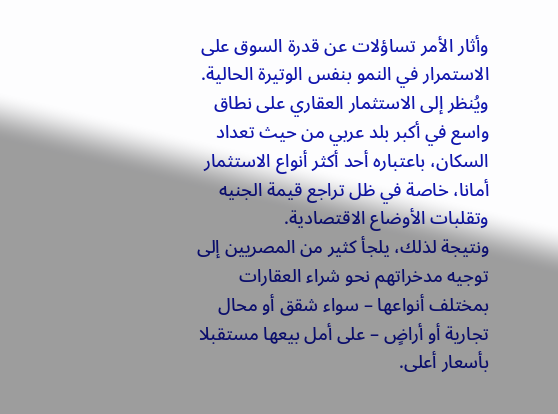وأثار الأمر تساؤلات عن قدرة السوق على الاستمرار في النمو بنفس الوتيرة الحالية. ويُنظر إلى الاستثمار العقاري على نطاق واسع في أكبر بلد عربي من حيث تعداد السكان، باعتباره أحد أكثر أنواع الاستثمار أمانا، خاصة في ظل تراجع قيمة الجنيه وتقلبات الأوضاع الاقتصادية.
ونتيجة لذلك، يلجأ كثير من المصريين إلى توجيه مدخراتهم نحو شراء العقارات بمختلف أنواعها – سواء شقق أو محال تجارية أو أراضٍ – على أمل بيعها مستقبلا بأسعار أعلى.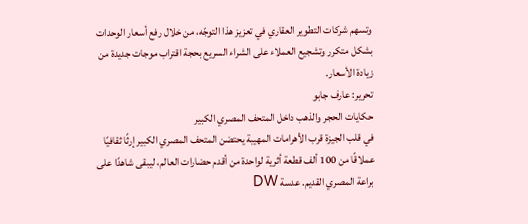وتسهم شركات التطوير العقاري في تعزيز هذا التوجّه، من خلال رفع أسعار الوحدات بشكل متكرر وتشجيع العملاء على الشراء السريع بحجة اقتراب موجات جديدة من زيادة الأسعار.
تحرير: عارف جابو
حكايات الحجر والذهب داخل المتحف المصري الكبير
في قلب الجيزة قرب الأهرامات المهيبة يحتضن المتحف المصري الكبير إرثًا ثقافيًا عملاقًا من 100 ألف قطعة أثرية لواحدة من أقدم حضارات العالم، ليبقى شاهدًا على براعة المصري القديم. عدسة DW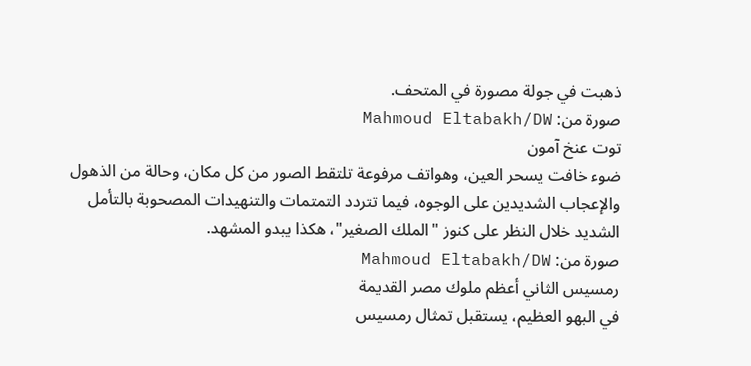ذهبت في جولة مصورة في المتحف.
صورة من: Mahmoud Eltabakh/DW
توت عنخ آمون
ضوء خافت يسحر العين، وهواتف مرفوعة تلتقط الصور من كل مكان، وحالة من الذهول والإعجاب الشديدين على الوجوه، فيما تتردد التمتمات والتنهيدات المصحوبة بالتأمل الشديد خلال النظر على كنوز "الملك الصغير"، هكذا يبدو المشهد.
صورة من: Mahmoud Eltabakh/DW
رمسيس الثاني أعظم ملوك مصر القديمة
في البهو العظيم، يستقبل تمثال رمسيس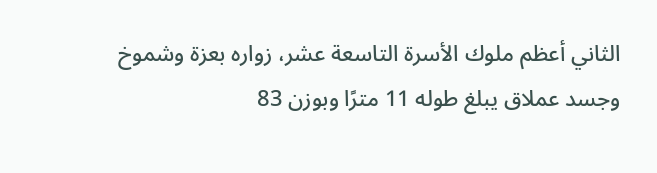الثاني أعظم ملوك الأسرة التاسعة عشر، زواره بعزة وشموخ وجسد عملاق يبلغ طوله 11 مترًا وبوزن 83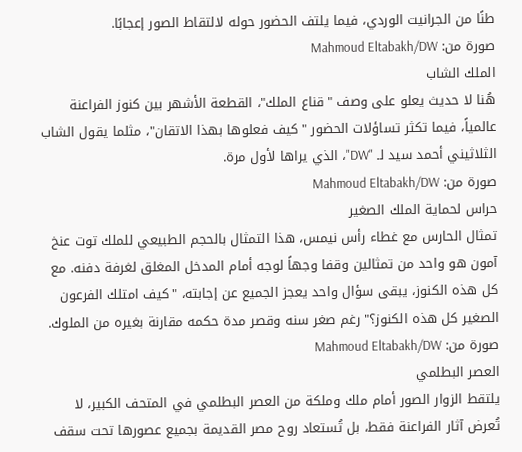طنًا من الجرانيت الوردي، فيما يلتف الحضور حوله لالتقاط الصور إعجابًا.
صورة من: Mahmoud Eltabakh/DW
الملك الشاب
هُنا لا حديث يعلو على وصف "قناع الملك"، القطعة الأشهر بين كنوز الفراعنة عالمياً، فيما تكثر تساؤلات الحضور "كيف فعلوها بهذا الاتقان"، مثلما يقول الشاب الثلاثيني أحمد سيد لـ "DW"، الذي يراها لأول مرة.
صورة من: Mahmoud Eltabakh/DW
حراس لحماية الملك الصغير
تمثال الحارس مع غطاء رأس نيمس، هذا التمثال بالحجم الطبيعي للملك توت عنخ آمون هو واحد من تمثالين وقفا وجهاً لوجه أمام المدخل المغلق لغرفة دفنه. مع كل هذه الكنوز، يبقى سؤال واحد يعجز الجميع عن إجابته، "كيف امتلك الفرعون الصغير كل هذه الكنوز؟" رغم صغر سنه وقصر مدة حكمه مقارنة بغيره من الملوك.
صورة من: Mahmoud Eltabakh/DW
العصر البطلمي
يلتقط الزوار الصور أمام ملك وملكة من العصر البطلمي في المتحف الكبير، لا تُعرض آثار الفراعنة فقط، بل تُستعاد روح مصر القديمة بجميع عصورها تحت سقف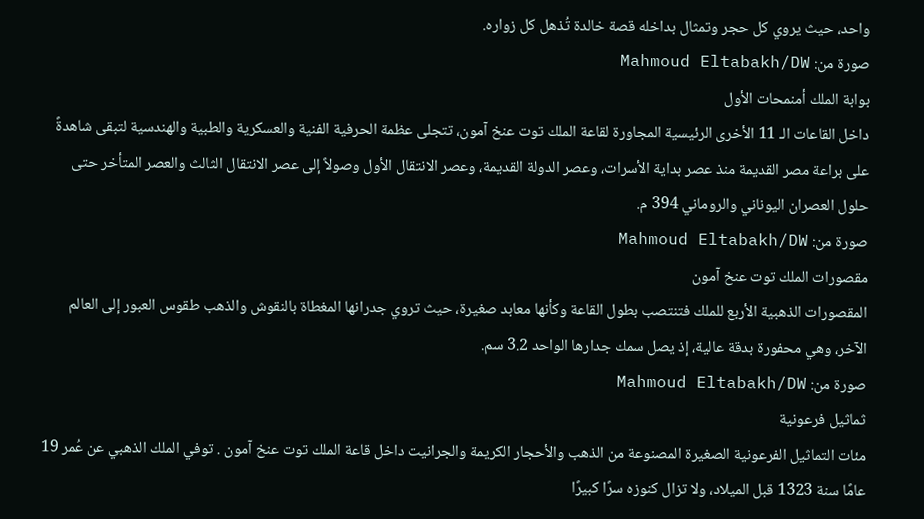واحد، حيث يروي كل حجر وتمثال بداخله قصة خالدة تُذهل كل زواره.
صورة من: Mahmoud Eltabakh/DW
بوابة الملك أمنمحات الأول
داخل القاعات الـ 11 الأخرى الرئيسية المجاورة لقاعة الملك توت عنخ آمون، تتجلى عظمة الحرفية الفنية والعسكرية والطبية والهندسية لتبقى شاهدةً على براعة مصر القديمة منذ عصر بداية الأسرات، وعصر الدولة القديمة، وعصر الانتقال الأول وصولاً إلى عصر الانتقال الثالث والعصر المتأخر حتى حلول العصران اليوناني والروماني 394 م.
صورة من: Mahmoud Eltabakh/DW
مقصورات الملك توت عنخ آمون
المقصورات الذهبية الأربع للملك فتنتصب بطول القاعة وكأنها معابد صغيرة، حيث تروي جدرانها المغطاة بالنقوش والذهب طقوس العبور إلى العالم الآخر، وهي محفورة بدقة عالية، إذ يصل سمك جدارها الواحد 3.2 سم.
صورة من: Mahmoud Eltabakh/DW
ثماثيل فرعونية
مئات التماثيل الفرعونية الصغيرة المصنوعة من الذهب والأحجار الكريمة والجرانيت داخل قاعة الملك توت عنخ آمون . توفي الملك الذهبي عن عُمر 19 عامًا سنة 1323 قبل الميلاد، ولا تزال كنوزه سرًا كبيرًا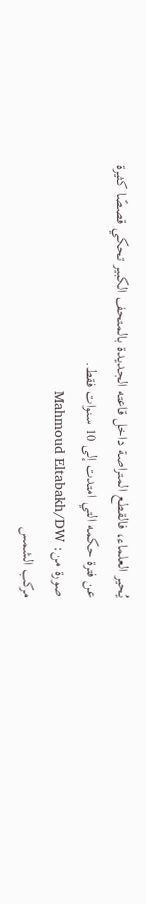يُحير العلماء، فالقطع المتراصة داخل قاعته الجديدة بالمتحف الكبير تحكي قصصًا كثيرة عن فترة حكمه التي امتدت إلى 10 سنوات فقط.
صورة من: Mahmoud Eltabakh/DW
مركب الشمس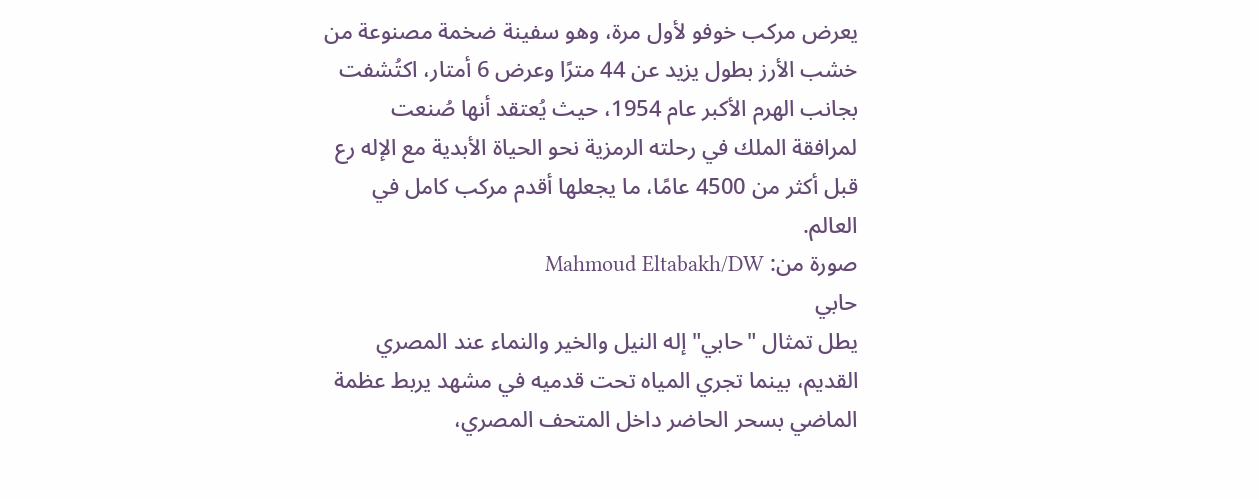يعرض مركب خوفو لأول مرة، وهو سفينة ضخمة مصنوعة من خشب الأرز بطول يزيد عن 44 مترًا وعرض 6 أمتار، اكتُشفت بجانب الهرم الأكبر عام 1954، حيث يُعتقد أنها صُنعت لمرافقة الملك في رحلته الرمزية نحو الحياة الأبدية مع الإله رع قبل أكثر من 4500 عامًا، ما يجعلها أقدم مركب كامل في العالم.
صورة من: Mahmoud Eltabakh/DW
حابي
يطل تمثال "حابي" إله النيل والخير والنماء عند المصري القديم، بينما تجري المياه تحت قدميه في مشهد يربط عظمة الماضي بسحر الحاضر داخل المتحف المصري،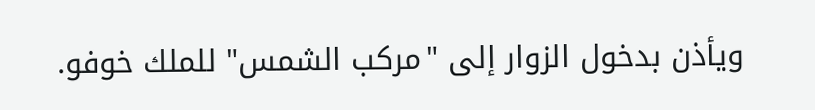ويأذن بدخول الزوار إلى "مركب الشمس" للملك خوفو.